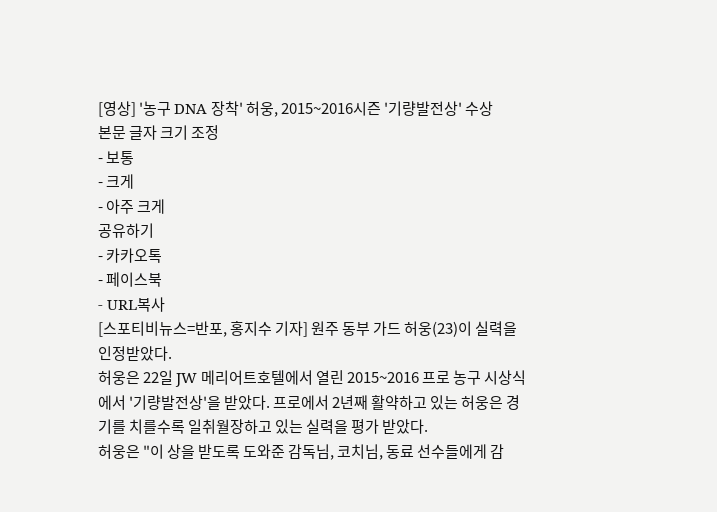[영상] '농구 DNA 장착' 허웅, 2015~2016시즌 '기량발전상' 수상
본문 글자 크기 조정
- 보통
- 크게
- 아주 크게
공유하기
- 카카오톡
- 페이스북
- URL복사
[스포티비뉴스=반포, 홍지수 기자] 원주 동부 가드 허웅(23)이 실력을 인정받았다.
허웅은 22일 JW 메리어트호텔에서 열린 2015~2016 프로 농구 시상식에서 '기량발전상'을 받았다. 프로에서 2년째 활약하고 있는 허웅은 경기를 치를수록 일취월장하고 있는 실력을 평가 받았다.
허웅은 "이 상을 받도록 도와준 감독님, 코치님, 동료 선수들에게 감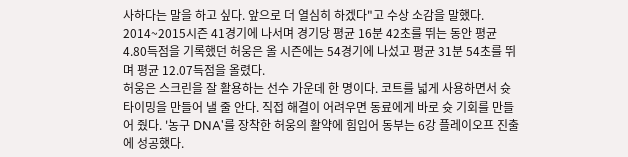사하다는 말을 하고 싶다. 앞으로 더 열심히 하겠다"고 수상 소감을 말했다.
2014~2015시즌 41경기에 나서며 경기당 평균 16분 42초를 뛰는 동안 평균 4.80득점을 기록했던 허웅은 올 시즌에는 54경기에 나섰고 평균 31분 54초를 뛰며 평균 12.07득점을 올렸다.
허웅은 스크린을 잘 활용하는 선수 가운데 한 명이다. 코트를 넓게 사용하면서 슛 타이밍을 만들어 낼 줄 안다. 직접 해결이 어려우면 동료에게 바로 슛 기회를 만들어 줬다. '농구 DNA'를 장착한 허웅의 활약에 힘입어 동부는 6강 플레이오프 진출에 성공했다.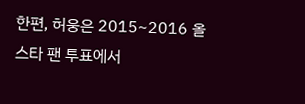한편, 허웅은 2015~2016 올스타 팬 투표에서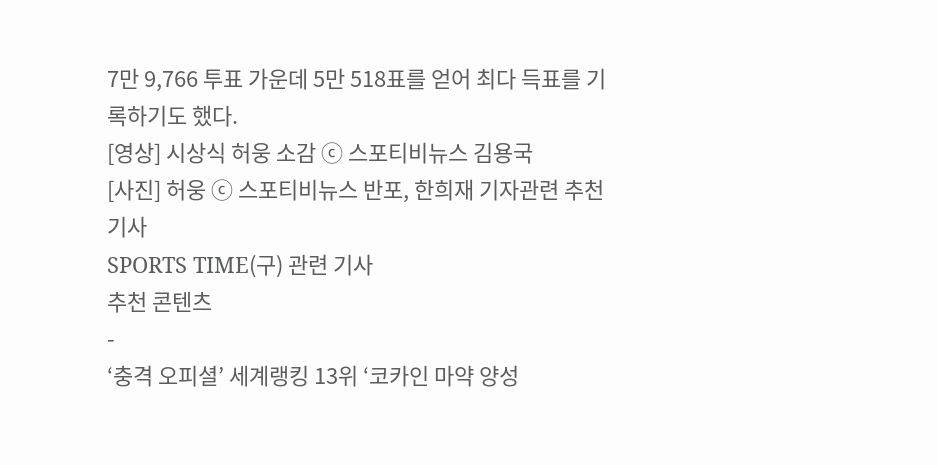7만 9,766 투표 가운데 5만 518표를 얻어 최다 득표를 기록하기도 했다.
[영상] 시상식 허웅 소감 ⓒ 스포티비뉴스 김용국
[사진] 허웅 ⓒ 스포티비뉴스 반포, 한희재 기자관련 추천 기사
SPORTS TIME(구) 관련 기사
추천 콘텐츠
-
‘충격 오피셜’ 세계랭킹 13위 ‘코카인 마약 양성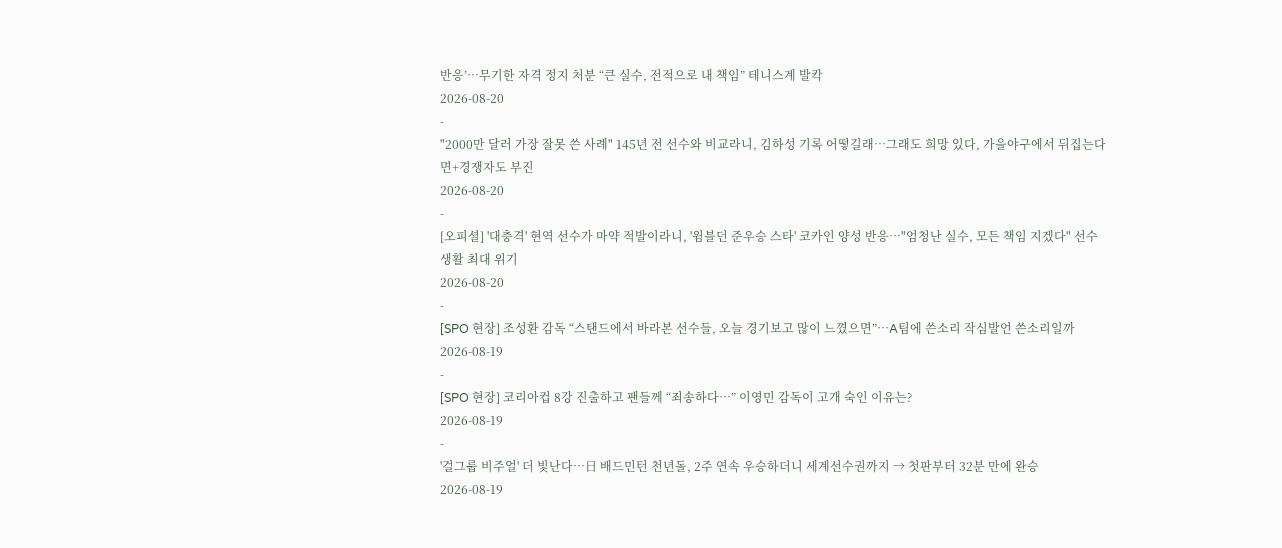반응’…무기한 자격 정지 처분 “큰 실수, 전적으로 내 책임” 테니스계 발칵
2026-08-20
-
"2000만 달러 가장 잘못 쓴 사례" 145년 전 선수와 비교라니, 김하성 기록 어떻길래…그래도 희망 있다, 가을야구에서 뒤집는다면+경쟁자도 부진
2026-08-20
-
[오피셜] '대충격' 현역 선수가 마약 적발이라니, '윔블던 준우승 스타' 코카인 양성 반응…"엄청난 실수, 모든 책임 지겠다" 선수 생활 최대 위기
2026-08-20
-
[SPO 현장] 조성환 감독 “스탠드에서 바라본 선수들, 오늘 경기보고 많이 느꼈으면”…A팀에 쓴소리 작심발언 쓴소리일까
2026-08-19
-
[SPO 현장] 코리아컵 8강 진출하고 팬들께 “죄송하다…” 이영민 감독이 고개 숙인 이유는?
2026-08-19
-
'걸그룹 비주얼' 더 빛난다…日 배드민턴 천년돌, 2주 연속 우승하더니 세계선수권까지 → 첫판부터 32분 만에 완승
2026-08-19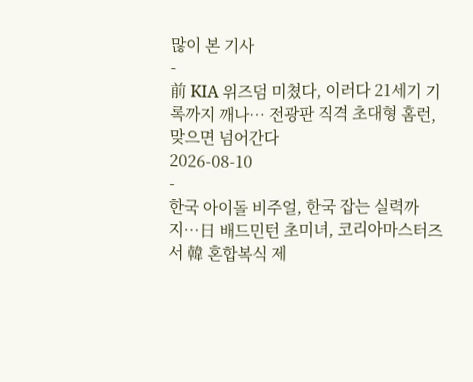많이 본 기사
-
前 KIA 위즈덤 미쳤다, 이러다 21세기 기록까지 깨나… 전광판 직격 초대형 홈런, 맞으면 넘어간다
2026-08-10
-
한국 아이돌 비주얼, 한국 잡는 실력까지…日 배드민턴 초미녀, 코리아마스터즈서 韓 혼합복식 제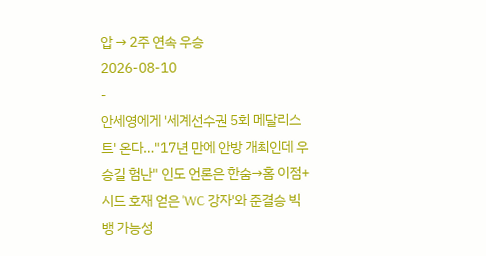압 → 2주 연속 우승
2026-08-10
-
안세영에게 '세계선수권 5회 메달리스트' 온다…"17년 만에 안방 개최인데 우승길 험난" 인도 언론은 한숨→홈 이점+시드 호재 얻은 'WC 강자'와 준결승 빅뱅 가능성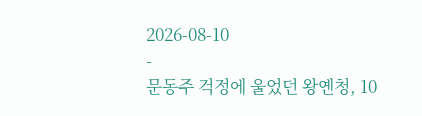2026-08-10
-
문동주 걱정에 울었던 왕옌청, 10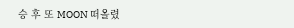승 후 또 MOON 떠올렸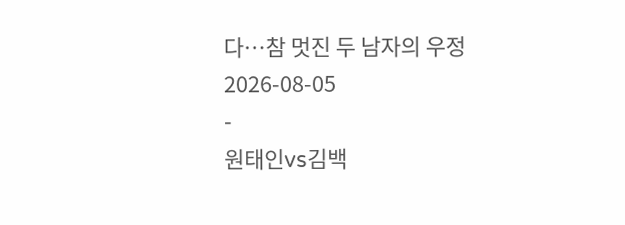다…참 멋진 두 남자의 우정
2026-08-05
-
원태인vs김백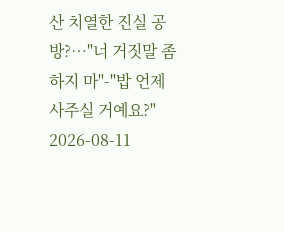산 치열한 진실 공방?…"너 거짓말 좀 하지 마"-"밥 언제 사주실 거예요?"
2026-08-11